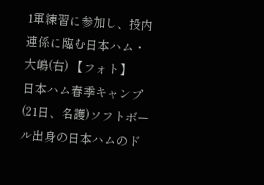1軍練習に参加し、投内連係に臨む日本ハム・大嶋(右) 【フォト】
日本ハム春季キャンプ(21日、名護)ソフトボール出身の日本ハムのド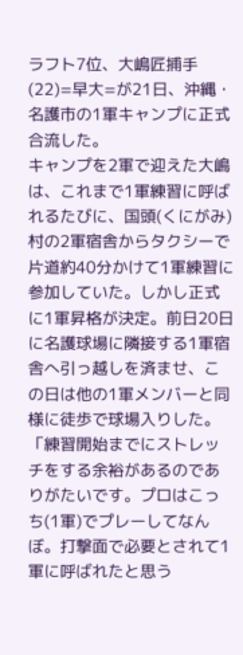ラフト7位、大嶋匠捕手(22)=早大=が21日、沖縄・名護市の1軍キャンプに正式合流した。
キャンプを2軍で迎えた大嶋は、これまで1軍練習に呼ばれるたびに、国頭(くにがみ)村の2軍宿舎からタクシーで片道約40分かけて1軍練習に参加していた。しかし正式に1軍昇格が決定。前日20日に名護球場に隣接する1軍宿舎へ引っ越しを済ませ、この日は他の1軍メンバーと同様に徒歩で球場入りした。
「練習開始までにストレッチをする余裕があるのでありがたいです。プロはこっち(1軍)でプレーしてなんぼ。打撃面で必要とされて1軍に呼ばれたと思う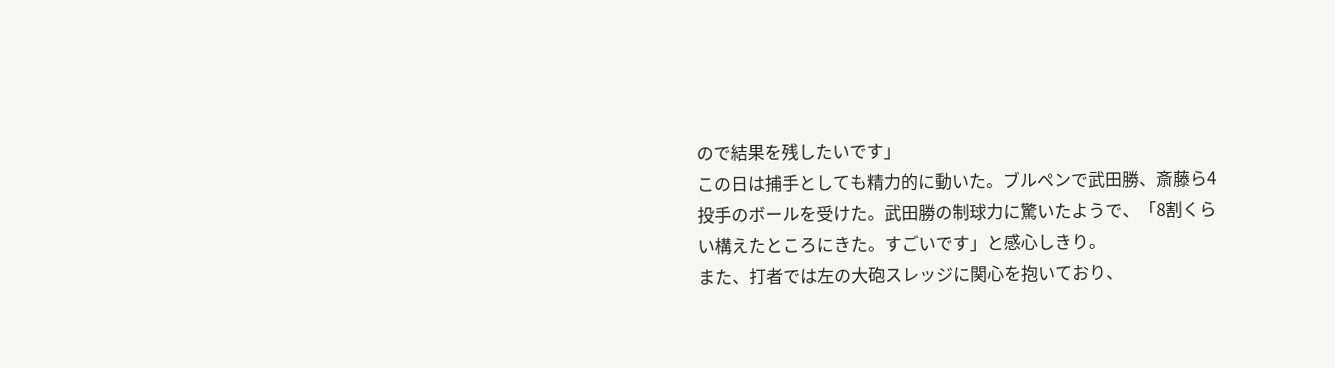ので結果を残したいです」
この日は捕手としても精力的に動いた。ブルペンで武田勝、斎藤ら4投手のボールを受けた。武田勝の制球力に驚いたようで、「8割くらい構えたところにきた。すごいです」と感心しきり。
また、打者では左の大砲スレッジに関心を抱いており、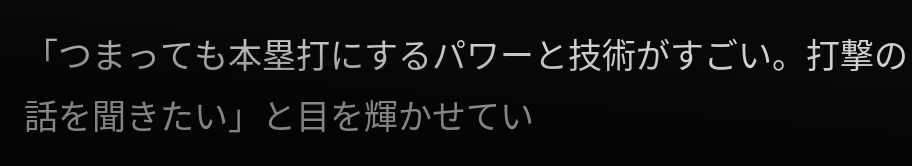「つまっても本塁打にするパワーと技術がすごい。打撃の話を聞きたい」と目を輝かせてい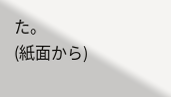た。
(紙面から)